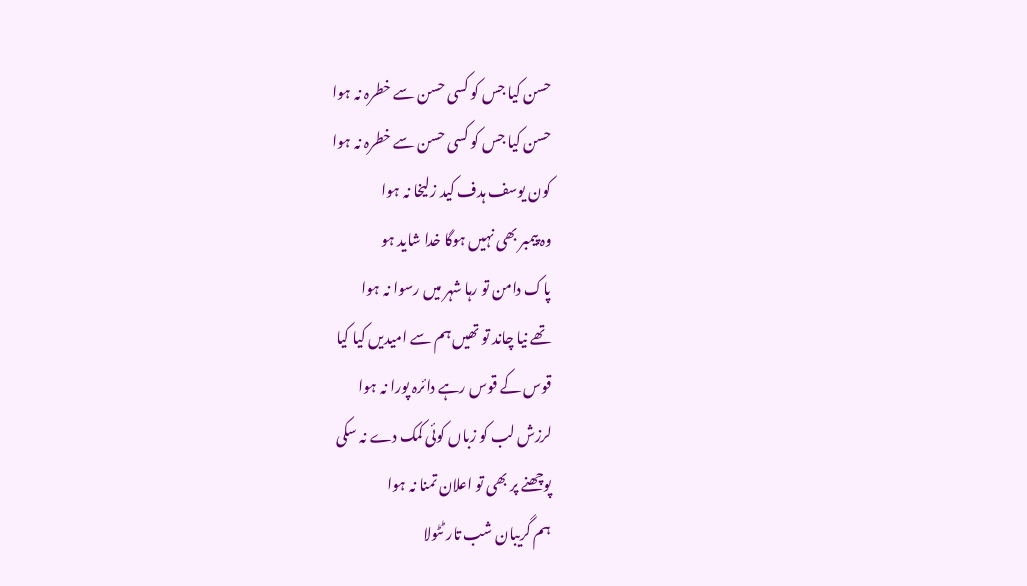حسن کیا جس کو کسی حسن سے خطرہ نہ ہوا
حسن کیا جس کو کسی حسن سے خطرہ نہ ہوا
کون یوسف ہدف کید زلیخا نہ ہوا
وہ پیمبر بھی نہیں ہوگا خدا شاید ہو
پاک دامن تو رہا شہر میں رسوا نہ ہوا
تھے نیا چاند تو تھیں ہم سے امیدیں کیا کیا
قوس کے قوس رہے دائرہ پورا نہ ہوا
لرزش لب کو زباں کوئی کمک دے نہ سکی
پوچھنے پر بھی تو اعلان تمنا نہ ہوا
ہم گریبان شب تار ٹٹولا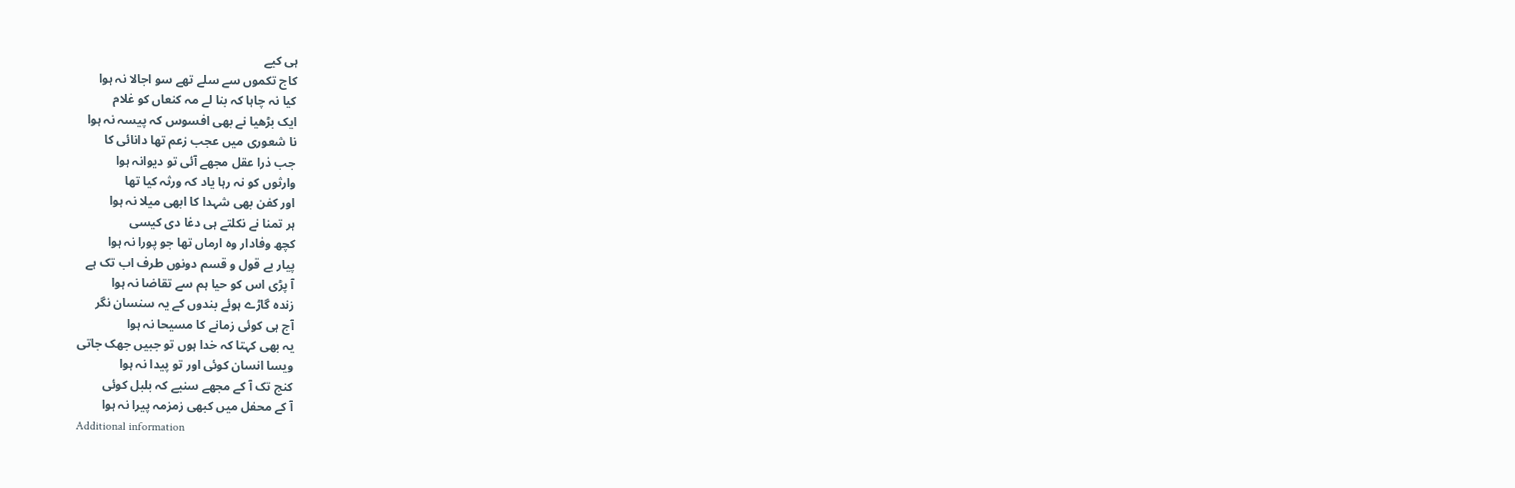ہی کیے
کاج تکموں سے سلے تھے سو اجالا نہ ہوا
کیا نہ چاہا کہ بنا لے مہ کنعاں کو غلام
ایک بڑھیا نے بھی افسوس کہ پیسہ نہ ہوا
نا شعوری میں عجب زعم تھا دانائی کا
جب ذرا عقل مجھے آئی تو دیوانہ ہوا
وارثوں کو نہ رہا یاد کہ ورثہ کیا تھا
اور کفن بھی شہدا کا ابھی میلا نہ ہوا
ہر تمنا نے نکلتے ہی دغا دی کیسی
کچھ وفادار وہ ارماں تھا جو پورا نہ ہوا
پیار بے قول و قسم دونوں طرف اب تک ہے
آ پڑی اس کو حیا ہم سے تقاضا نہ ہوا
زندہ گاڑے ہوئے بندوں کے یہ سنسان نگر
آج ہی کوئی زمانے کا مسیحا نہ ہوا
یہ بھی کہتا کہ خدا ہوں تو جبیں جھک جاتی
ویسا انسان کوئی اور تو پیدا نہ ہوا
کنج تک آ کے مجھے سنیے کہ بلبل کوئی
آ کے محفل میں کبھی زمزمہ پیرا نہ ہوا
Additional information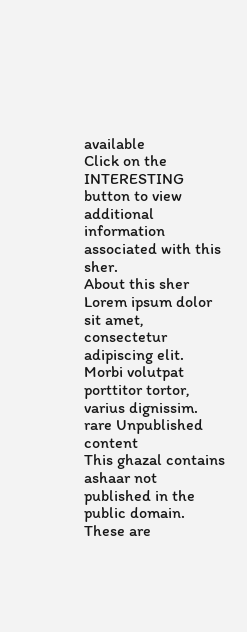available
Click on the INTERESTING button to view additional information associated with this sher.
About this sher
Lorem ipsum dolor sit amet, consectetur adipiscing elit. Morbi volutpat porttitor tortor, varius dignissim.
rare Unpublished content
This ghazal contains ashaar not published in the public domain. These are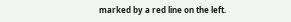marked by a red line on the left.